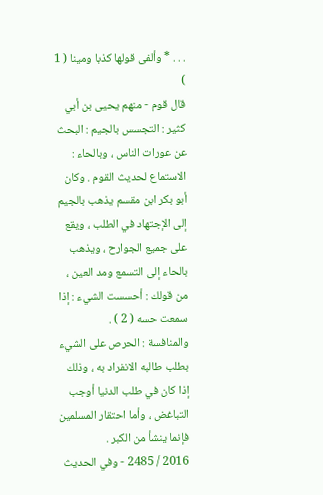. . . * وألفى قولها كذبا ومينا ( 1 )
قال قوم - منهم يحيى بن أبي كثير : التجسس بالجيم : البحث عن عورات الناس ، وبالحاء : الاستماع لحديث القوم . وكان أبو بكر ابن مقسم يذهب بالجيم إلى الإجتهاد في الطلب ، ويقع على جميع الجوارح ، ويذهب بالحاء إلى التسمع ومد العين ، من قولك : أحسست الشيء : إذا سمعت حسه ( 2 ) .
والمنافسة : الحرص على الشيء بطلب طالبه الانفراد به ، وذلك إذا كان في طلب الدنيا أوجب التباغض ، وأما احتقار المسلمين فإنما ينشأ من الكبر .
2016 / 2485 - وفي الحديث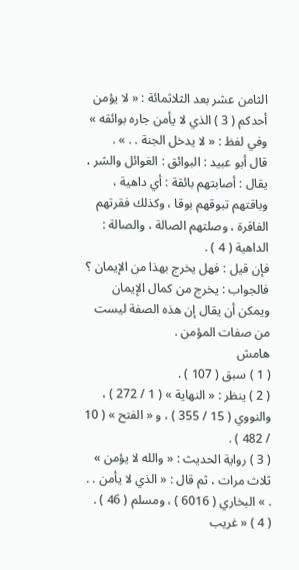الثامن عشر بعد الثلاثمائة : « لا يؤمن أحدكم ( 3 ) الذي لا يأمن جاره بوائقه » وفي لفظ : « لا يدخل الجنة . . » .
قال أبو عبيد : البوائق : الغوائل والشر ، يقال : أصابتهم بائقة : أي داهية ، وباقتهم تبوقهم بوقا ، وكذلك فقرتهم الفاقرة ، وصلتهم الصالة ، والصالة : الداهية ( 4 ) .
فإن قيل : فهل يخرج بهذا من الإيمان ؟ فالجواب : يخرج من كمال الإيمان ويمكن أن يقال إن هذه الصفة ليست من صفات المؤمن .
هامش
( 1 ) سبق ( 107 ) .
( 2 ) ينظر : « النهاية » ( 1 / 272 ) ، والنووي ( 15 / 355 ) ، و « الفتح » ( 10 / 482 ) .
( 3 ) رواية الحديث : « والله لا يؤمن » ثلاث مرات ، ثم قال : « الذي لا يأمن . . . » البخاري ( 6016 ) ، ومسلم ( 46 ) .
( 4 ) « غريب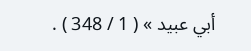أبي عبيد » ( 1 / 348 ) .